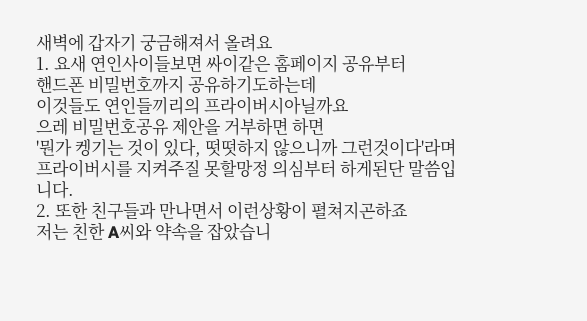새벽에 갑자기 궁금해져서 올려요
1. 요새 연인사이들보면 싸이같은 홈페이지 공유부터
핸드폰 비밀번호까지 공유하기도하는데
이것들도 연인들끼리의 프라이버시아닐까요
으레 비밀번호공유 제안을 거부하면 하면
'뭔가 켕기는 것이 있다, 떳떳하지 않으니까 그런것이다'라며 프라이버시를 지켜주질 못할망정 의심부터 하게된단 말씀입니다.
2. 또한 친구들과 만나면서 이런상황이 펼쳐지곤하죠
저는 친한 A씨와 약속을 잡았습니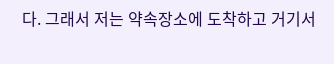다. 그래서 저는 약속장소에 도착하고 거기서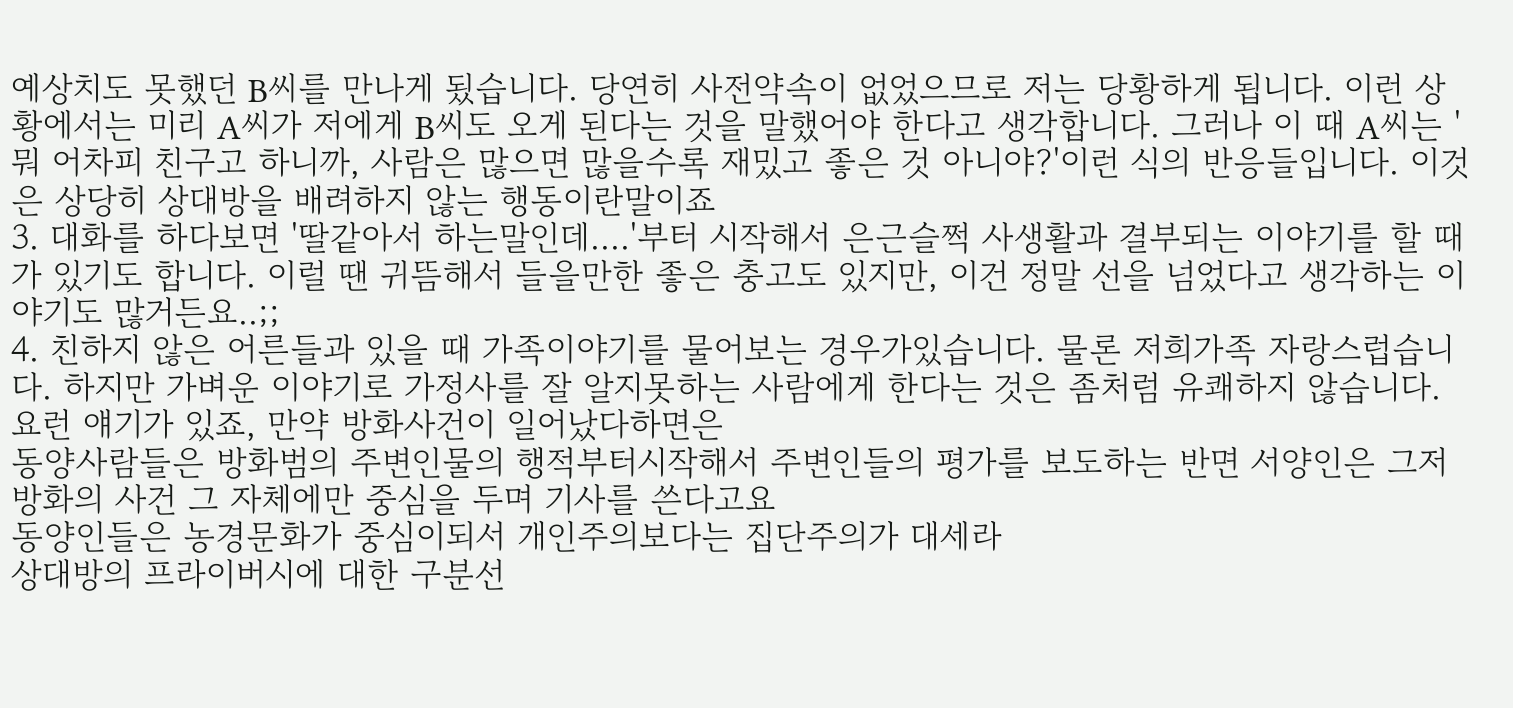예상치도 못했던 B씨를 만나게 됬습니다. 당연히 사전약속이 없었으므로 저는 당황하게 됩니다. 이런 상황에서는 미리 A씨가 저에게 B씨도 오게 된다는 것을 말했어야 한다고 생각합니다. 그러나 이 때 A씨는 '뭐 어차피 친구고 하니까, 사람은 많으면 많을수록 재밌고 좋은 것 아니야?'이런 식의 반응들입니다. 이것은 상당히 상대방을 배려하지 않는 행동이란말이죠
3. 대화를 하다보면 '딸같아서 하는말인데....'부터 시작해서 은근슬쩍 사생활과 결부되는 이야기를 할 때가 있기도 합니다. 이럴 땐 귀뜸해서 들을만한 좋은 충고도 있지만, 이건 정말 선을 넘었다고 생각하는 이야기도 많거든요..;;
4. 친하지 않은 어른들과 있을 때 가족이야기를 물어보는 경우가있습니다. 물론 저희가족 자랑스럽습니다. 하지만 가벼운 이야기로 가정사를 잘 알지못하는 사람에게 한다는 것은 좀처럼 유쾌하지 않습니다.
요런 얘기가 있죠, 만약 방화사건이 일어났다하면은
동양사람들은 방화범의 주변인물의 행적부터시작해서 주변인들의 평가를 보도하는 반면 서양인은 그저 방화의 사건 그 자체에만 중심을 두며 기사를 쓴다고요
동양인들은 농경문화가 중심이되서 개인주의보다는 집단주의가 대세라
상대방의 프라이버시에 대한 구분선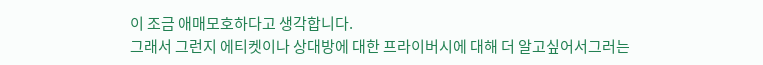이 조금 애매모호하다고 생각합니다.
그래서 그런지 에티켓이나 상대방에 대한 프라이버시에 대해 더 알고싶어서그러는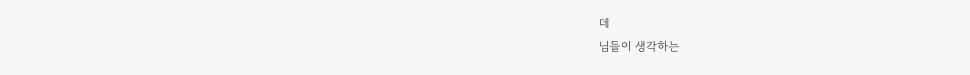데
님들이 생각하는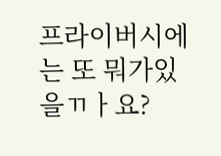프라이버시에는 또 뭐가있을ㄲㅏ요?